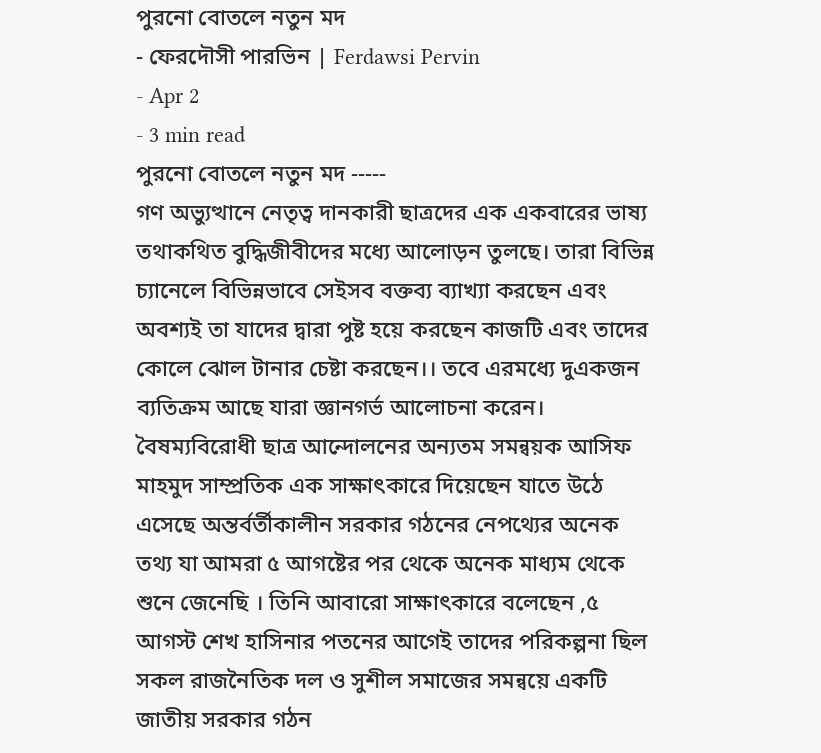পুরনো বোতলে নতুন মদ
- ফেরদৌসী পারভিন | Ferdawsi Pervin
- Apr 2
- 3 min read
পুরনো বোতলে নতুন মদ -----
গণ অভ্যুত্থানে নেতৃত্ব দানকারী ছাত্রদের এক একবারের ভাষ্য তথাকথিত বুদ্ধিজীবীদের মধ্যে আলোড়ন তুলছে। তারা বিভিন্ন চ্যানেলে বিভিন্নভাবে সেইসব বক্তব্য ব্যাখ্যা করছেন এবং অবশ্যই তা যাদের দ্বারা পুষ্ট হয়ে করছেন কাজটি এবং তাদের কোলে ঝোল টানার চেষ্টা করছেন।। তবে এরমধ্যে দুএকজন ব্যতিক্রম আছে যারা জ্ঞানগর্ভ আলোচনা করেন।
বৈষম্যবিরোধী ছাত্র আন্দোলনের অন্যতম সমন্বয়ক আসিফ মাহমুদ সাম্প্রতিক এক সাক্ষাৎকারে দিয়েছেন যাতে উঠে এসেছে অন্তর্বর্তীকালীন সরকার গঠনের নেপথ্যের অনেক তথ্য যা আমরা ৫ আগষ্টের পর থেকে অনেক মাধ্যম থেকে শুনে জেনেছি । তিনি আবারো সাক্ষাৎকারে বলেছেন ,৫ আগস্ট শেখ হাসিনার পতনের আগেই তাদের পরিকল্পনা ছিল সকল রাজনৈতিক দল ও সুশীল সমাজের সমন্বয়ে একটি জাতীয় সরকার গঠন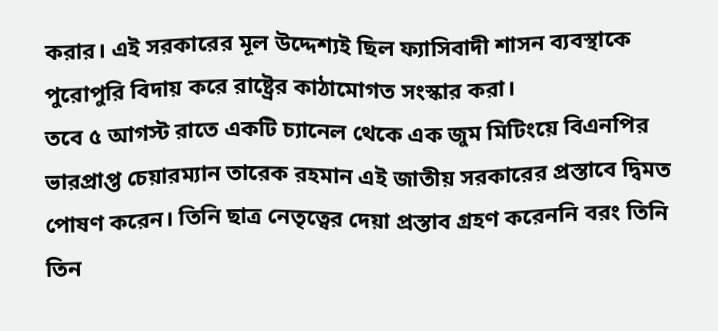করার। এই সরকারের মূল উদ্দেশ্যই ছিল ফ্যাসিবাদী শাসন ব্যবস্থাকে পুরোপুরি বিদায় করে রাষ্ট্রের কাঠামোগত সংস্কার করা।
তবে ৫ আগস্ট রাতে একটি চ্যানেল থেকে এক জুম মিটিংয়ে বিএনপির ভারপ্রাপ্ত চেয়ারম্যান তারেক রহমান এই জাতীয় সরকারের প্রস্তাবে দ্বিমত পোষণ করেন। তিনি ছাত্র নেতৃত্বের দেয়া প্রস্তাব গ্রহণ করেননি বরং তিনি তিন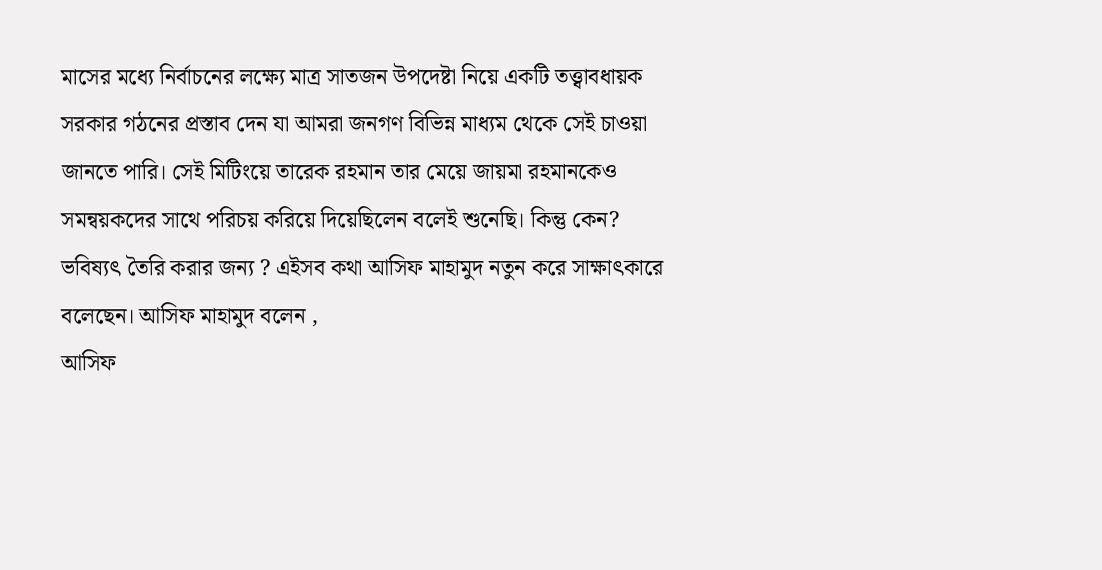মাসের মধ্যে নির্বাচনের লক্ষ্যে মাত্র সাতজন উপদেষ্টা নিয়ে একটি তত্ত্বাবধায়ক সরকার গঠনের প্রস্তাব দেন যা আমরা জনগণ বিভিন্ন মাধ্যম থেকে সেই চাওয়া জানতে পারি। সেই মিটিংয়ে তারেক রহমান তার মেয়ে জায়মা রহমানকেও সমন্বয়কদের সাথে পরিচয় করিয়ে দিয়েছিলেন বলেই শুনেছি। কিন্তু কেন? ভবিষ্যৎ তৈরি করার জন্য ? এইসব কথা আসিফ মাহামুদ নতুন করে সাক্ষাৎকারে বলেছেন। আসিফ মাহামুদ বলেন ,
আসিফ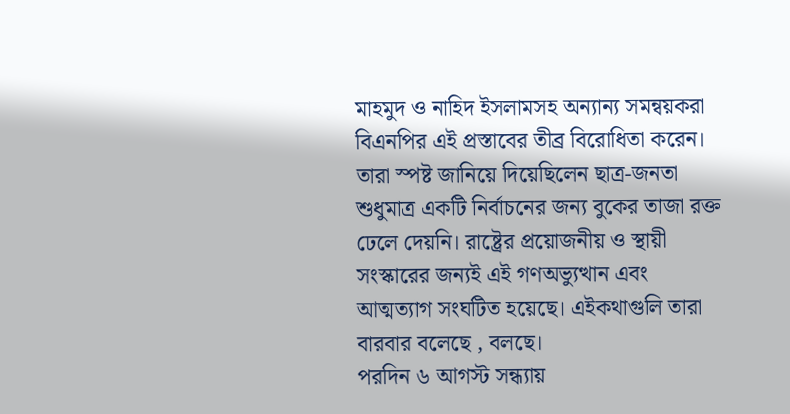মাহমুদ ও নাহিদ ইসলামসহ অন্যান্য সমন্বয়করা বিএনপির এই প্রস্তাবের তীব্র বিরোধিতা করেন। তারা স্পষ্ট জানিয়ে দিয়েছিলেন ছাত্র-জনতা শুধুমাত্র একটি নির্বাচনের জন্য বুকের তাজা রক্ত ঢেলে দেয়নি। রাষ্ট্রের প্রয়োজনীয় ও স্থায়ী সংস্কারের জন্যই এই গণঅভ্যুত্থান এবং আত্মত্যাগ সংঘটিত হয়েছে। এইকথাগুলি তারা বারবার বলেছে , বলছে।
পরদিন ৬ আগস্ট সন্ধ্যায়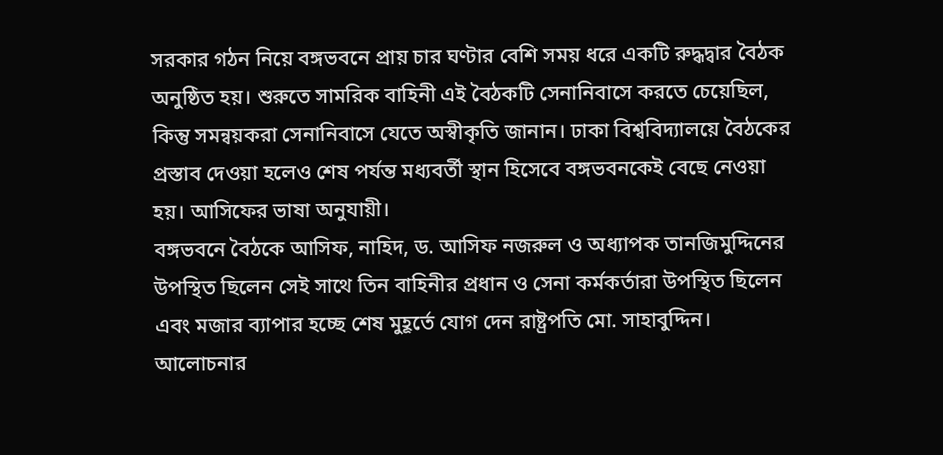সরকার গঠন নিয়ে বঙ্গভবনে প্রায় চার ঘণ্টার বেশি সময় ধরে একটি রুদ্ধদ্বার বৈঠক অনুষ্ঠিত হয়। শুরুতে সামরিক বাহিনী এই বৈঠকটি সেনানিবাসে করতে চেয়েছিল, কিন্তু সমন্বয়করা সেনানিবাসে যেতে অস্বীকৃতি জানান। ঢাকা বিশ্ববিদ্যালয়ে বৈঠকের প্রস্তাব দেওয়া হলেও শেষ পর্যন্ত মধ্যবর্তী স্থান হিসেবে বঙ্গভবনকেই বেছে নেওয়া হয়। আসিফের ভাষা অনুযায়ী।
বঙ্গভবনে বৈঠকে আসিফ, নাহিদ, ড. আসিফ নজরুল ও অধ্যাপক তানজিমুদ্দিনের উপস্থিত ছিলেন সেই সাথে তিন বাহিনীর প্রধান ও সেনা কর্মকর্তারা উপস্থিত ছিলেন এবং মজার ব্যাপার হচ্ছে শেষ মুহূর্তে যোগ দেন রাষ্ট্রপতি মো. সাহাবুদ্দিন।
আলোচনার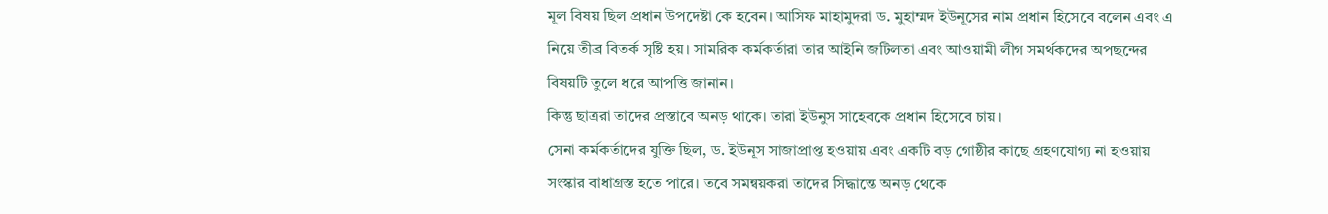মূল বিষয় ছিল প্রধান উপদেষ্টা কে হবেন। আসিফ মাহামুদরা ড. মুহাম্মদ ইউনূসের নাম প্রধান হিসেবে বলেন এবং এ নিয়ে তীব্র বিতর্ক সৃষ্টি হয়। সামরিক কর্মকর্তারা তার আইনি জটিলতা এবং আওয়ামী লীগ সমর্থকদের অপছন্দের বিষয়টি তুলে ধরে আপত্তি জানান।
কিন্তু ছাত্ররা তাদের প্রস্তাবে অনড় থাকে। তারা ইউনুস সাহেবকে প্রধান হিসেবে চায়।
সেনা কর্মকর্তাদের যুক্তি ছিল, ড. ইউনূস সাজাপ্রাপ্ত হওয়ায় এবং একটি বড় গোষ্ঠীর কাছে গ্রহণযোগ্য না হওয়ায় সংস্কার বাধাগ্রস্ত হতে পারে। তবে সমন্বয়করা তাদের সিদ্ধান্তে অনড় থেকে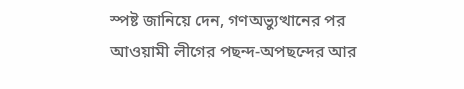স্পষ্ট জানিয়ে দেন, গণঅভ্যুত্থানের পর আওয়ামী লীগের পছন্দ-অপছন্দের আর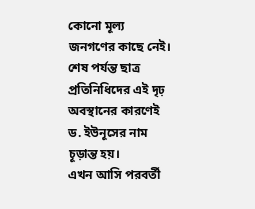কোনো মূল্য জনগণের কাছে নেই। শেষ পর্যন্ত ছাত্র প্রতিনিধিদের এই দৃঢ় অবস্থানের কারণেই ড. ইউনূসের নাম চূড়ান্ত হয়।
এখন আসি পরবর্তী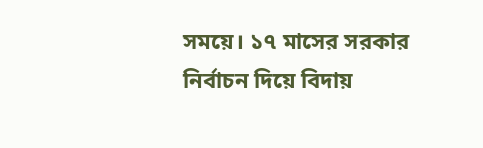সময়ে। ১৭ মাসের সরকার নির্বাচন দিয়ে বিদায়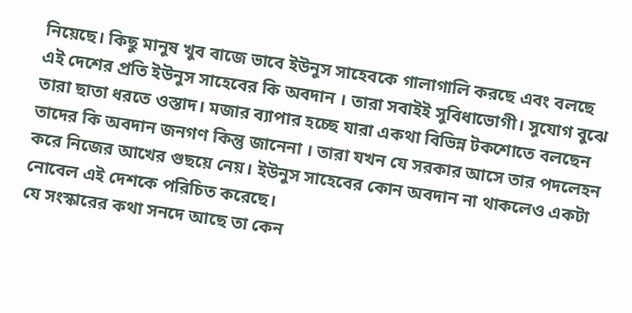নিয়েছে। কিছু মানুষ খুব বাজে ভাবে ইউনুস সাহেবকে গালাগালি করছে এবং বলছে এই দেশের প্রতি ইউনুস সাহেবের কি অবদান । তারা সবাইই সুবিধাভোগী। সুযোগ বুঝে তারা ছাতা ধরতে ওস্তাদ। মজার ব্যাপার হচ্ছে যারা একথা বিভিন্ন টকশোতে বলছেন তাদের কি অবদান জনগণ কিন্তু জানেনা । তারা যখন যে সরকার আসে তার পদলেহন করে নিজের আখের গুছয়ে নেয়। ইউনুস সাহেবের কোন অবদান না থাকলেও একটা নোবেল এই দেশকে পরিচিত করেছে।
যে সংস্কারের কথা সনদে আছে তা কেন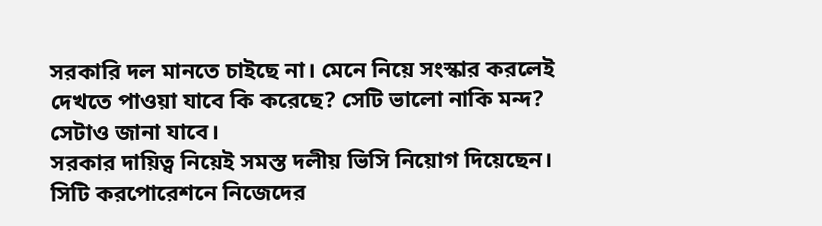সরকারি দল মানতে চাইছে না। মেনে নিয়ে সংস্কার করলেই দেখতে পাওয়া যাবে কি করেছে? সেটি ভালো নাকি মন্দ? সেটাও জানা যাবে।
সরকার দায়িত্ব নিয়েই সমস্ত দলীয় ভিসি নিয়োগ দিয়েছেন। সিটি করপোরেশনে নিজেদের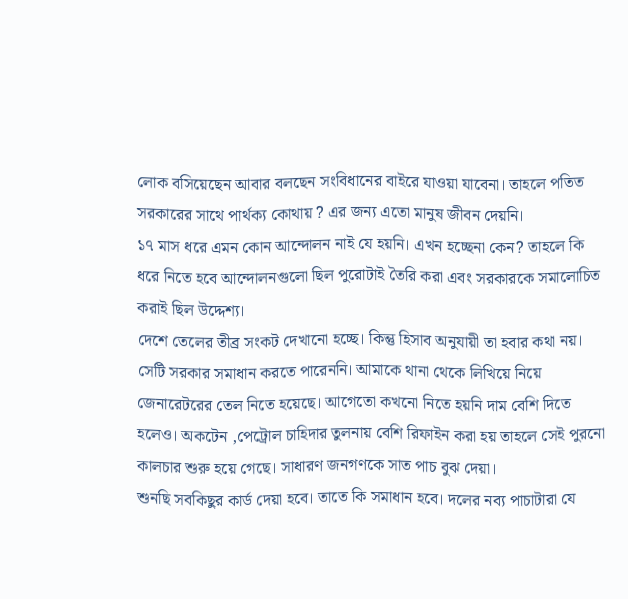লোক বসিয়েছেন আবার বলছেন সংবিধানের বাইরে যাওয়া যাবেনা। তাহলে পতিত সরকারের সাথে পার্থক্য কোথায় ? এর জন্য এতো মানুষ জীবন দেয়নি।
১৭ মাস ধরে এমন কোন আন্দোলন নাই যে হয়নি। এখন হচ্ছেনা কেন? তাহলে কি ধরে নিতে হবে আন্দোলনগুলো ছিল পুরোটাই তৈরি করা এবং সরকারকে সমালোচিত করাই ছিল উদ্দেশ্য।
দেশে তেলের তীব্র সংকট দেখানো হচ্ছে। কিন্তু হিসাব অনুযায়ী তা হবার কথা নয়। সেটি সরকার সমাধান করতে পারেননি। আমাকে থানা থেকে লিখিয়ে নিয়ে জেনারেটরের তেল নিতে হয়েছে। আগেতো কখনো নিতে হয়নি দাম বেশি দিতে হলেও। অকটেন ,পেট্রোল চাহিদার তুলনায় বেশি রিফাইন করা হয় তাহলে সেই পুরনো কালচার শুরু হয়ে গেছে। সাধারণ জনগণকে সাত পাচ বুঝ দেয়া।
শুনছি সবকিছুর কার্ড দেয়া হবে। তাতে কি সমাধান হবে। দলের নব্য পাচাটারা যে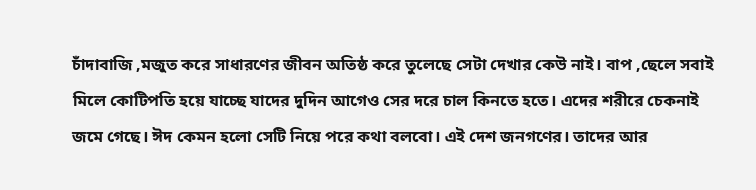চাঁদাবাজি ,মজুত করে সাধারণের জীবন অতিষ্ঠ করে তুলেছে সেটা দেখার কেউ নাই। বাপ ,ছেলে সবাই মিলে কোটিপতি হয়ে যাচ্ছে যাদের দুদিন আগেও সের দরে চাল কিনতে হতে। এদের শরীরে চেকনাই জমে গেছে। ঈদ কেমন হলো সেটি নিয়ে পরে কথা বলবো। এই দেশ জনগণের। তাদের আর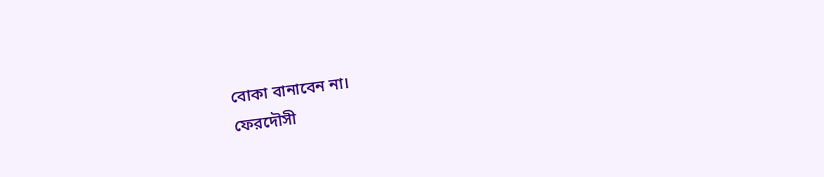বোকা বানাবেন না।
ফেরদৌসী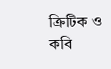ক্রিটিক ও কবি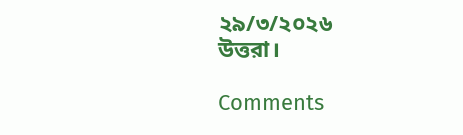২৯/৩/২০২৬
উত্তরা।

Comments